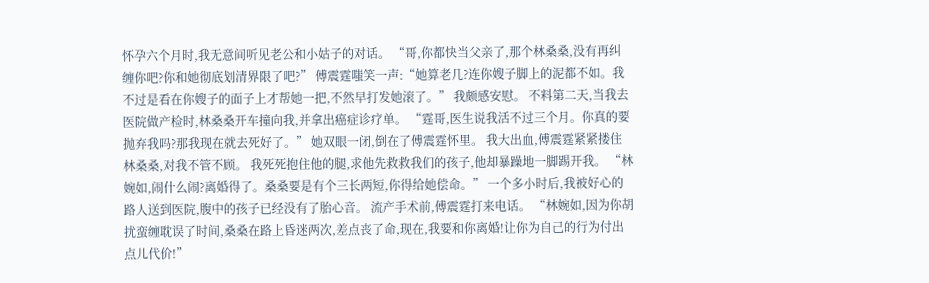怀孕六个月时,我无意间听见老公和小姑子的对话。 “哥,你都快当父亲了,那个林桑桑,没有再纠缠你吧?你和她彻底划清界限了吧?” 傅震霆嗤笑一声:“她算老几?连你嫂子脚上的泥都不如。我不过是看在你嫂子的面子上才帮她一把,不然早打发她滚了。” 我颇感安慰。 不料第二天,当我去医院做产检时,林桑桑开车撞向我,并拿出癌症诊疗单。 “霆哥,医生说我活不过三个月。你真的要抛弃我吗?那我现在就去死好了。” 她双眼一闭,倒在了傅震霆怀里。 我大出血,傅震霆紧紧搂住林桑桑,对我不管不顾。 我死死抱住他的腿,求他先救救我们的孩子,他却暴躁地一脚踢开我。 “林婉如,闹什么闹?离婚得了。桑桑要是有个三长两短,你得给她偿命。” 一个多小时后,我被好心的路人送到医院,腹中的孩子已经没有了胎心音。 流产手术前,傅震霆打来电话。 “林婉如,因为你胡扰蛮缠耽误了时间,桑桑在路上昏迷两次,差点丧了命,现在,我要和你离婚!让你为自己的行为付出点儿代价!”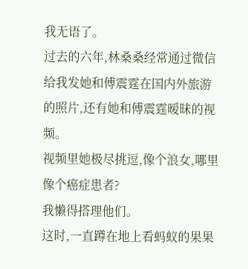我无语了。
过去的六年,林桑桑经常通过微信给我发她和傅震霆在国内外旅游的照片,还有她和傅震霆暧昧的视频。
视频里她极尽挑逗,像个浪女,哪里像个癌症患者?
我懒得搭理他们。
这时,一直蹲在地上看蚂蚁的果果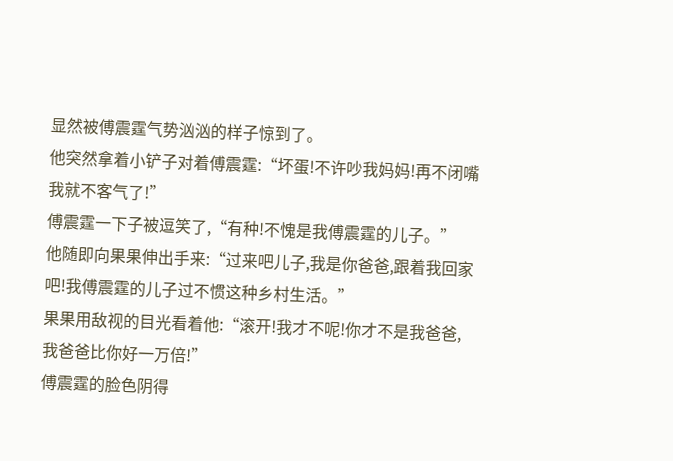显然被傅震霆气势汹汹的样子惊到了。
他突然拿着小铲子对着傅震霆:“坏蛋!不许吵我妈妈!再不闭嘴我就不客气了!”
傅震霆一下子被逗笑了,“有种!不愧是我傅震霆的儿子。”
他随即向果果伸出手来:“过来吧儿子,我是你爸爸,跟着我回家吧!我傅震霆的儿子过不惯这种乡村生活。”
果果用敌视的目光看着他:“滚开!我才不呢!你才不是我爸爸,我爸爸比你好一万倍!”
傅震霆的脸色阴得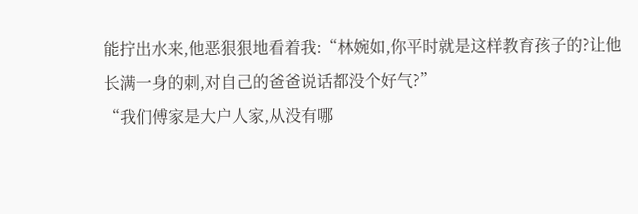能拧出水来,他恶狠狠地看着我:“林婉如,你平时就是这样教育孩子的?让他长满一身的刺,对自己的爸爸说话都没个好气?”
“我们傅家是大户人家,从没有哪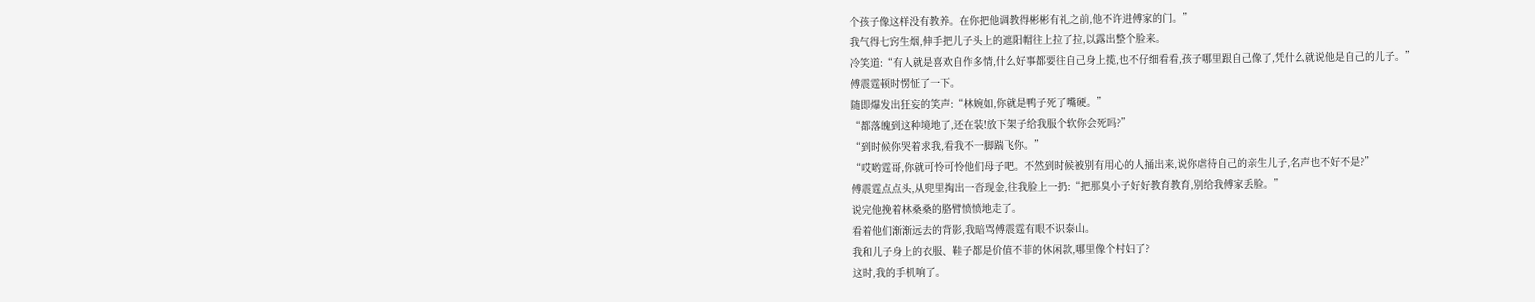个孩子像这样没有教养。在你把他调教得彬彬有礼之前,他不许进傅家的门。”
我气得七窍生烟,伸手把儿子头上的遮阳帽往上拉了拉,以露出整个脸来。
冷笑道:“有人就是喜欢自作多情,什么好事都要往自己身上揽,也不仔细看看,孩子哪里跟自己像了,凭什么就说他是自己的儿子。”
傅震霆顿时愣怔了一下。
随即爆发出狂妄的笑声:“林婉如,你就是鸭子死了嘴硬。”
“都落魄到这种境地了,还在装!放下架子给我服个软你会死吗?”
“到时候你哭着求我,看我不一脚踹飞你。”
“哎哟霆哥,你就可怜可怜他们母子吧。不然到时候被别有用心的人捅出来,说你虐待自己的亲生儿子,名声也不好不是?”
傅震霆点点头,从兜里掏出一沓现金,往我脸上一扔:“把那臭小子好好教育教育,别给我傅家丢脸。”
说完他挽着林桑桑的胳臂愤愤地走了。
看着他们渐渐远去的背影,我暗骂傅震霆有眼不识泰山。
我和儿子身上的衣服、鞋子都是价值不菲的休闲款,哪里像个村妇了?
这时,我的手机响了。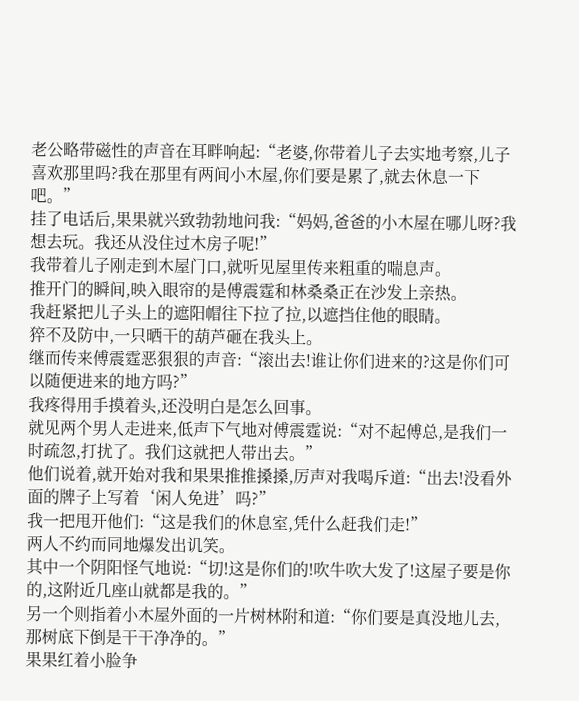老公略带磁性的声音在耳畔响起:“老婆,你带着儿子去实地考察,儿子喜欢那里吗?我在那里有两间小木屋,你们要是累了,就去休息一下吧。”
挂了电话后,果果就兴致勃勃地问我:“妈妈,爸爸的小木屋在哪儿呀?我想去玩。我还从没住过木房子呢!”
我带着儿子刚走到木屋门口,就听见屋里传来粗重的喘息声。
推开门的瞬间,映入眼帘的是傅震霆和林桑桑正在沙发上亲热。
我赶紧把儿子头上的遮阳帽往下拉了拉,以遮挡住他的眼睛。
猝不及防中,一只晒干的葫芦砸在我头上。
继而传来傅震霆恶狠狠的声音:“滚出去!谁让你们进来的?这是你们可以随便进来的地方吗?”
我疼得用手摸着头,还没明白是怎么回事。
就见两个男人走进来,低声下气地对傅震霆说:“对不起傅总,是我们一时疏忽,打扰了。我们这就把人带出去。”
他们说着,就开始对我和果果推推搡搡,厉声对我喝斥道:“出去!没看外面的牌子上写着‘闲人免进’吗?”
我一把甩开他们:“这是我们的休息室,凭什么赶我们走!”
两人不约而同地爆发出讥笑。
其中一个阴阳怪气地说:“切!这是你们的!吹牛吹大发了!这屋子要是你的,这附近几座山就都是我的。”
另一个则指着小木屋外面的一片树林附和道:“你们要是真没地儿去,那树底下倒是干干净净的。”
果果红着小脸争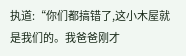执道:“你们都搞错了,这小木屋就是我们的。我爸爸刚才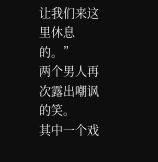让我们来这里休息的。”
两个男人再次露出嘲讽的笑。
其中一个戏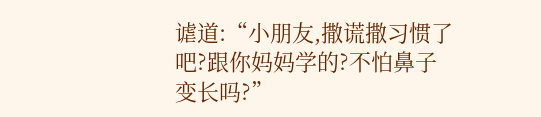谑道:“小朋友,撒谎撒习惯了吧?跟你妈妈学的?不怕鼻子变长吗?”